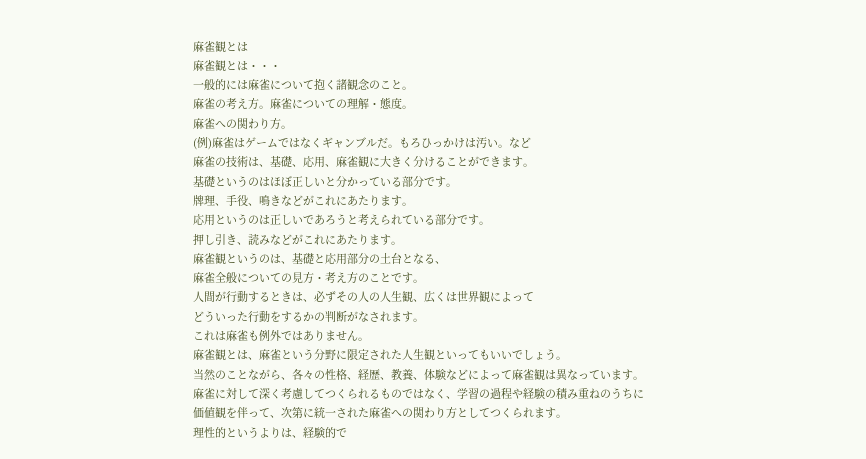麻雀観とは
麻雀観とは・・・
一般的には麻雀について抱く諸観念のこと。
麻雀の考え方。麻雀についての理解・態度。
麻雀への関わり方。
(例)麻雀はゲームではなくギャンブルだ。もろひっかけは汚い。など
麻雀の技術は、基礎、応用、麻雀観に大きく分けることができます。
基礎というのはほぼ正しいと分かっている部分です。
牌理、手役、鳴きなどがこれにあたります。
応用というのは正しいであろうと考えられている部分です。
押し引き、読みなどがこれにあたります。
麻雀観というのは、基礎と応用部分の土台となる、
麻雀全般についての見方・考え方のことです。
人間が行動するときは、必ずその人の人生観、広くは世界観によって
どういった行動をするかの判断がなされます。
これは麻雀も例外ではありません。
麻雀観とは、麻雀という分野に限定された人生観といってもいいでしょう。
当然のことながら、各々の性格、経歴、教養、体験などによって麻雀観は異なっています。
麻雀に対して深く考慮してつくられるものではなく、学習の過程や経験の積み重ねのうちに
価値観を伴って、次第に統一された麻雀への関わり方としてつくられます。
理性的というよりは、経験的で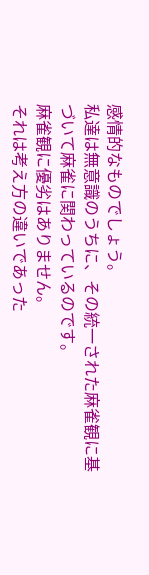感情的なものでしょう。
私達は無意識のうちに、その統一された麻雀観に基づいて麻雀に関わっているのです。
麻雀観に優劣はありません。
それは考え方の違いであった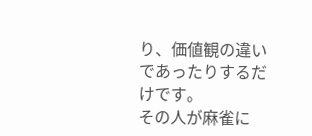り、価値観の違いであったりするだけです。
その人が麻雀に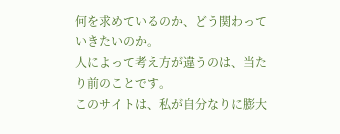何を求めているのか、どう関わっていきたいのか。
人によって考え方が違うのは、当たり前のことです。
このサイトは、私が自分なりに膨大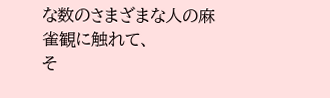な数のさまざまな人の麻雀観に触れて、
そ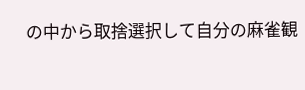の中から取捨選択して自分の麻雀観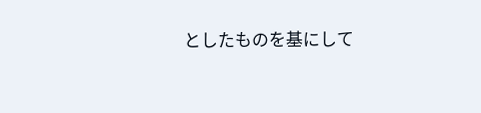としたものを基にして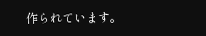作られています。